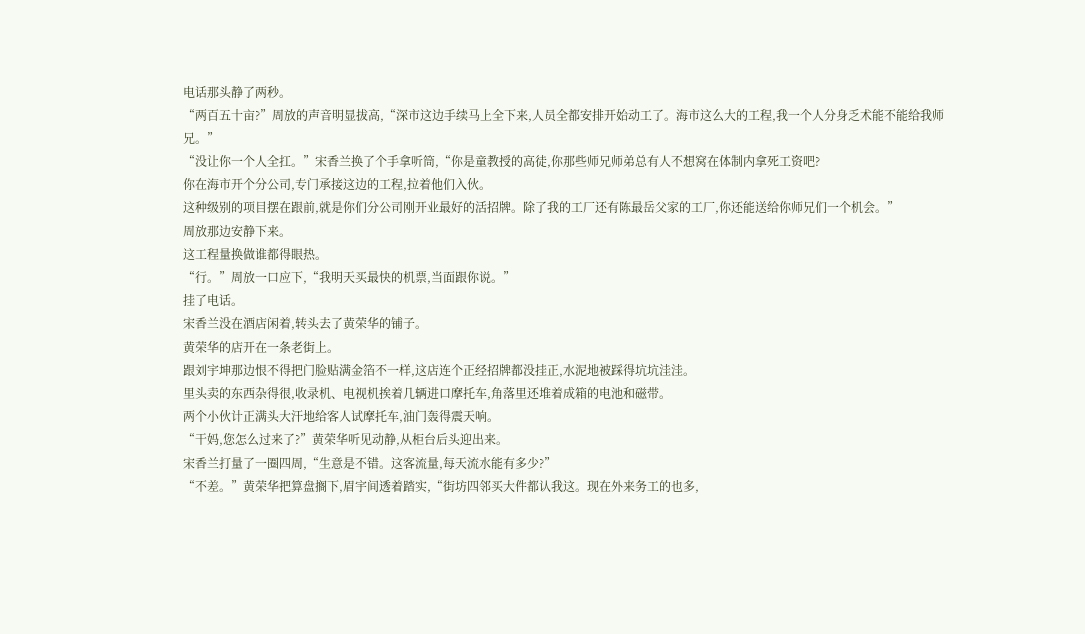电话那头静了两秒。
“两百五十亩?”周放的声音明显拔高,“深市这边手续马上全下来,人员全都安排开始动工了。海市这么大的工程,我一个人分身乏术能不能给我师兄。”
“没让你一个人全扛。”宋香兰换了个手拿听筒,“你是童教授的高徒,你那些师兄师弟总有人不想窝在体制内拿死工资吧?
你在海市开个分公司,专门承接这边的工程,拉着他们入伙。
这种级别的项目摆在跟前,就是你们分公司刚开业最好的活招牌。除了我的工厂还有陈最岳父家的工厂,你还能送给你师兄们一个机会。”
周放那边安静下来。
这工程量换做谁都得眼热。
“行。”周放一口应下,“我明天买最快的机票,当面跟你说。”
挂了电话。
宋香兰没在酒店闲着,转头去了黄荣华的铺子。
黄荣华的店开在一条老街上。
跟刘宇坤那边恨不得把门脸贴满金箔不一样,这店连个正经招牌都没挂正,水泥地被踩得坑坑洼洼。
里头卖的东西杂得很,收录机、电视机挨着几辆进口摩托车,角落里还堆着成箱的电池和磁带。
两个小伙计正满头大汗地给客人试摩托车,油门轰得震天响。
“干妈,您怎么过来了?”黄荣华听见动静,从柜台后头迎出来。
宋香兰打量了一圈四周,“生意是不错。这客流量,每天流水能有多少?”
“不差。”黄荣华把算盘搁下,眉宇间透着踏实,“街坊四邻买大件都认我这。现在外来务工的也多,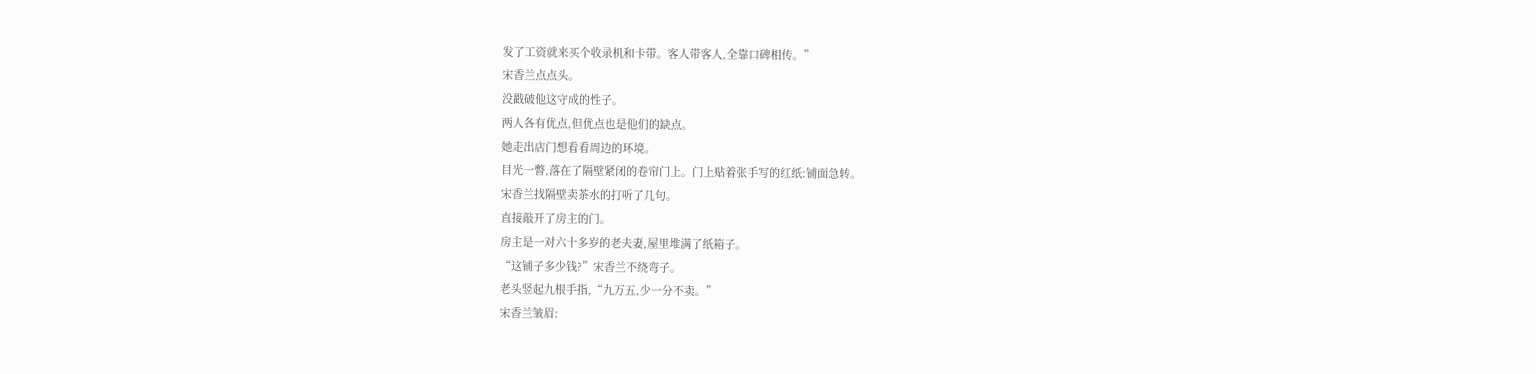发了工资就来买个收录机和卡带。客人带客人,全靠口碑相传。”
宋香兰点点头。
没戳破他这守成的性子。
两人各有优点,但优点也是他们的缺点。
她走出店门想看看周边的环境。
目光一瞥,落在了隔壁紧闭的卷帘门上。门上贴着张手写的红纸:铺面急转。
宋香兰找隔壁卖茶水的打听了几句。
直接敲开了房主的门。
房主是一对六十多岁的老夫妻,屋里堆满了纸箱子。
“这铺子多少钱?”宋香兰不绕弯子。
老头竖起九根手指,“九万五,少一分不卖。”
宋香兰皱眉: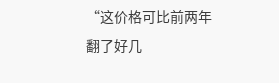“这价格可比前两年翻了好几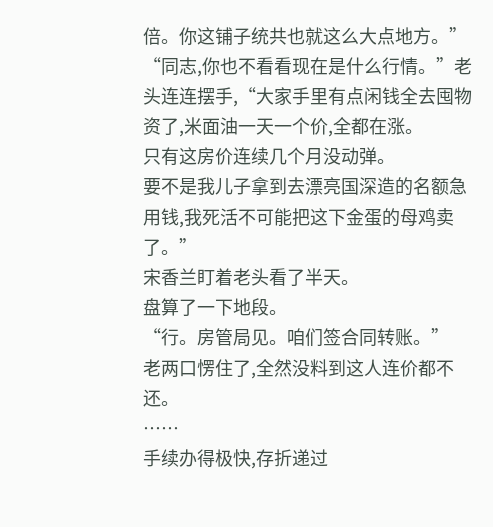倍。你这铺子统共也就这么大点地方。”
“同志,你也不看看现在是什么行情。”老头连连摆手,“大家手里有点闲钱全去囤物资了,米面油一天一个价,全都在涨。
只有这房价连续几个月没动弹。
要不是我儿子拿到去漂亮国深造的名额急用钱,我死活不可能把这下金蛋的母鸡卖了。”
宋香兰盯着老头看了半天。
盘算了一下地段。
“行。房管局见。咱们签合同转账。”
老两口愣住了,全然没料到这人连价都不还。
……
手续办得极快,存折递过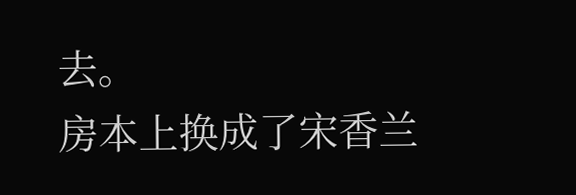去。
房本上换成了宋香兰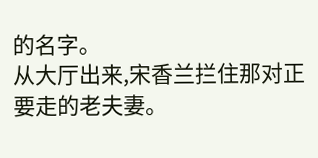的名字。
从大厅出来,宋香兰拦住那对正要走的老夫妻。